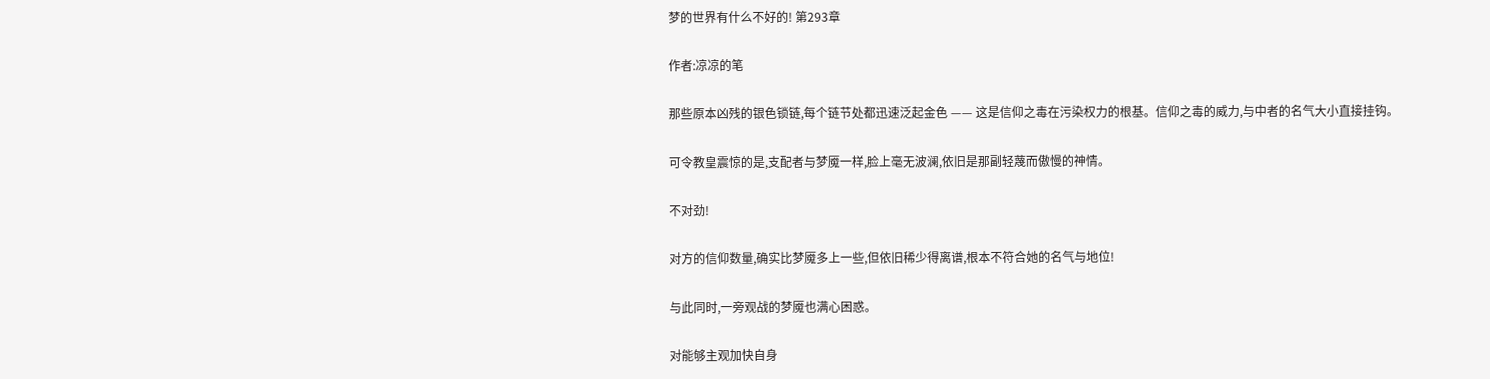梦的世界有什么不好的! 第293章

作者:凉凉的笔

那些原本凶残的银色锁链,每个链节处都迅速泛起金色 —— 这是信仰之毒在污染权力的根基。信仰之毒的威力,与中者的名气大小直接挂钩。

可令教皇震惊的是,支配者与梦魇一样,脸上毫无波澜,依旧是那副轻蔑而傲慢的神情。

不对劲!

对方的信仰数量,确实比梦魇多上一些,但依旧稀少得离谱,根本不符合她的名气与地位!

与此同时,一旁观战的梦魇也满心困惑。

对能够主观加快自身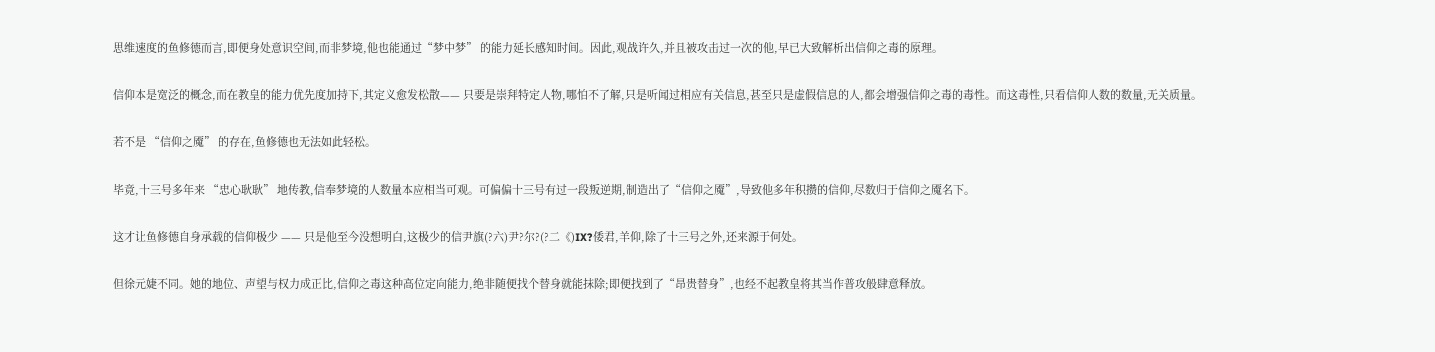思维速度的鱼修德而言,即便身处意识空间,而非梦境,他也能通过“梦中梦” 的能力延长感知时间。因此,观战许久,并且被攻击过一次的他,早已大致解析出信仰之毒的原理。

信仰本是宽泛的概念,而在教皇的能力优先度加持下,其定义愈发松散—— 只要是崇拜特定人物,哪怕不了解,只是听闻过相应有关信息,甚至只是虚假信息的人,都会增强信仰之毒的毒性。而这毒性,只看信仰人数的数量,无关质量。

若不是 “信仰之魇” 的存在,鱼修德也无法如此轻松。

毕竟,十三号多年来 “忠心耿耿” 地传教,信奉梦境的人数量本应相当可观。可偏偏十三号有过一段叛逆期,制造出了“信仰之魇”,导致他多年积攒的信仰,尽数归于信仰之魇名下。

这才让鱼修德自身承载的信仰极少 —— 只是他至今没想明白,这极少的信尹旗(?六)尹?尔?(?二《)IX?倭君,羊仰,除了十三号之外,还来源于何处。

但徐元婕不同。她的地位、声望与权力成正比,信仰之毒这种高位定向能力,绝非随便找个替身就能抹除;即便找到了“昂贵替身”,也经不起教皇将其当作普攻般肆意释放。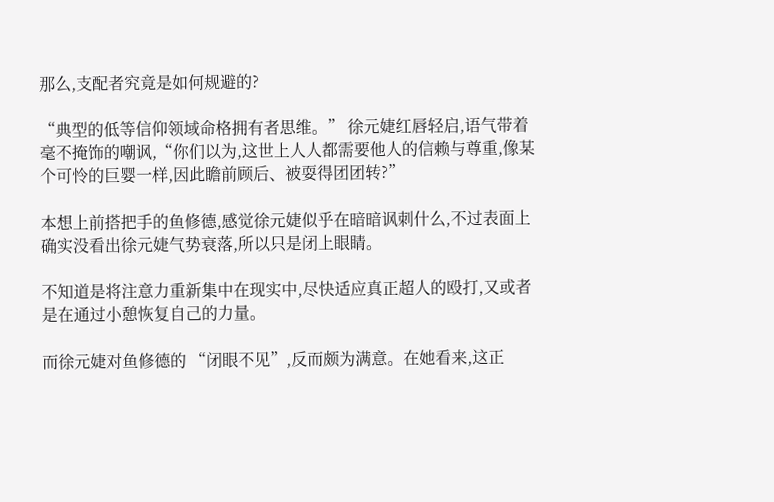那么,支配者究竟是如何规避的?

“典型的低等信仰领域命格拥有者思维。” 徐元婕红唇轻启,语气带着毫不掩饰的嘲讽,“你们以为,这世上人人都需要他人的信赖与尊重,像某个可怜的巨婴一样,因此瞻前顾后、被耍得团团转?”

本想上前搭把手的鱼修德,感觉徐元婕似乎在暗暗讽刺什么,不过表面上确实没看出徐元婕气势衰落,所以只是闭上眼睛。

不知道是将注意力重新集中在现实中,尽快适应真正超人的殴打,又或者是在通过小憩恢复自己的力量。

而徐元婕对鱼修德的 “闭眼不见”,反而颇为满意。在她看来,这正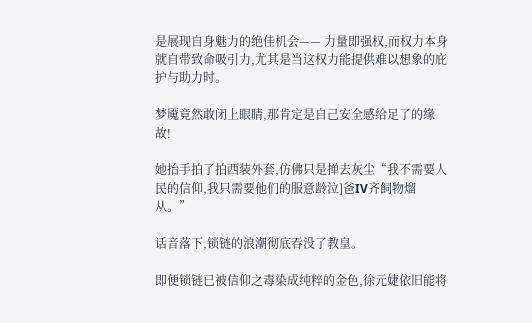是展现自身魅力的绝佳机会—— 力量即强权,而权力本身就自带致命吸引力,尤其是当这权力能提供难以想象的庇护与助力时。

梦魇竟然敢闭上眼睛,那肯定是自己安全感给足了的缘故!

她抬手拍了拍西装外套,仿佛只是掸去灰尘“我不需要人民的信仰,我只需要他们的服意龄泣]爸IV齐飼物熘从。”

话音落下,锁链的浪潮彻底吞没了教皇。

即便锁链已被信仰之毒染成纯粹的金色,徐元婕依旧能将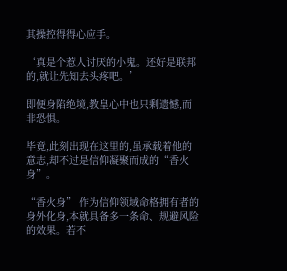其操控得得心应手。

‘真是个惹人讨厌的小鬼。还好是联邦的,就让先知去头疼吧。’

即便身陷绝境,教皇心中也只剩遗憾,而非恐惧。

毕竟,此刻出现在这里的,虽承载着他的意志,却不过是信仰凝聚而成的“香火身”。

“香火身” 作为信仰领域命格拥有者的身外化身,本就具备多一条命、规避风险的效果。若不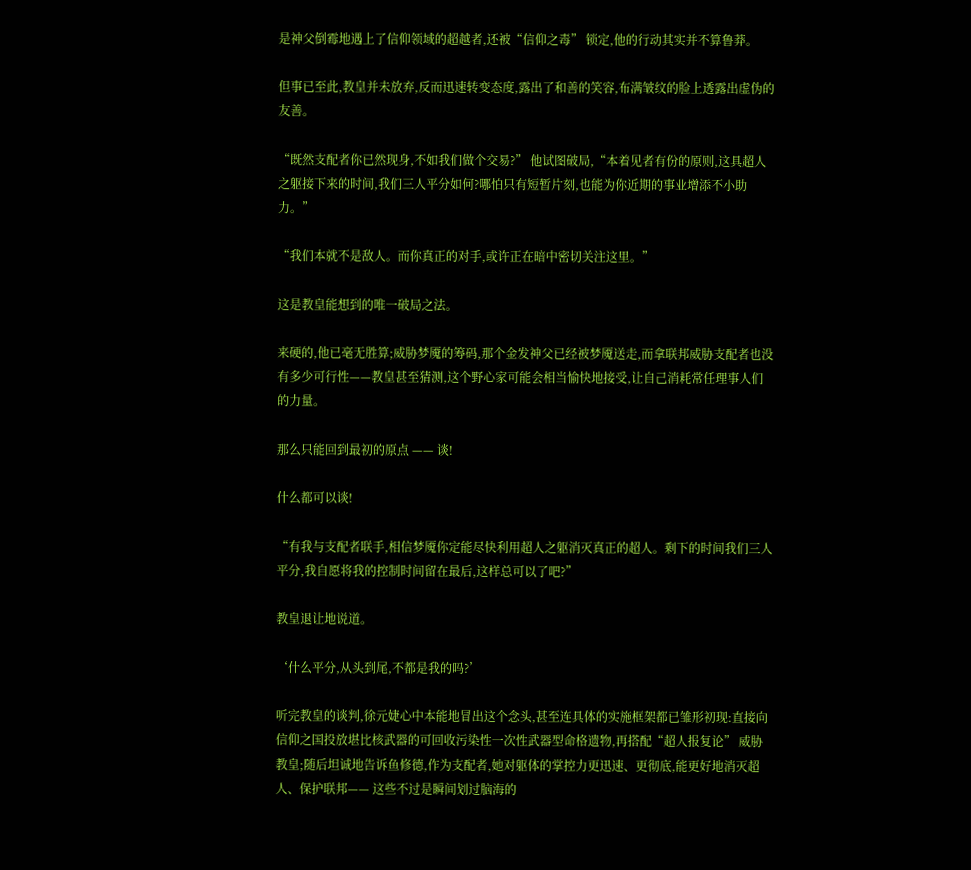是神父倒霉地遇上了信仰领域的超越者,还被“信仰之毒” 锁定,他的行动其实并不算鲁莽。

但事已至此,教皇并未放弃,反而迅速转变态度,露出了和善的笑容,布满皱纹的脸上透露出虚伪的友善。

“既然支配者你已然现身,不如我们做个交易?” 他试图破局,“本着见者有份的原则,这具超人之躯接下来的时间,我们三人平分如何?哪怕只有短暂片刻,也能为你近期的事业增添不小助力。”

“我们本就不是敌人。而你真正的对手,或许正在暗中密切关注这里。”

这是教皇能想到的唯一破局之法。

来硬的,他已毫无胜算;威胁梦魇的筹码,那个金发神父已经被梦魇送走,而拿联邦威胁支配者也没有多少可行性——教皇甚至猜测,这个野心家可能会相当愉快地接受,让自己消耗常任理事人们的力量。

那么只能回到最初的原点 —— 谈!

什么都可以谈!

“有我与支配者联手,相信梦魇你定能尽快利用超人之躯消灭真正的超人。剩下的时间我们三人平分,我自愿将我的控制时间留在最后,这样总可以了吧?”

教皇退让地说道。

‘什么平分,从头到尾,不都是我的吗?’

听完教皇的谈判,徐元婕心中本能地冒出这个念头,甚至连具体的实施框架都已雏形初现:直接向信仰之国投放堪比核武器的可回收污染性一次性武器型命格遗物,再搭配“超人报复论” 威胁教皇;随后坦诚地告诉鱼修德,作为支配者,她对躯体的掌控力更迅速、更彻底,能更好地消灭超人、保护联邦—— 这些不过是瞬间划过脑海的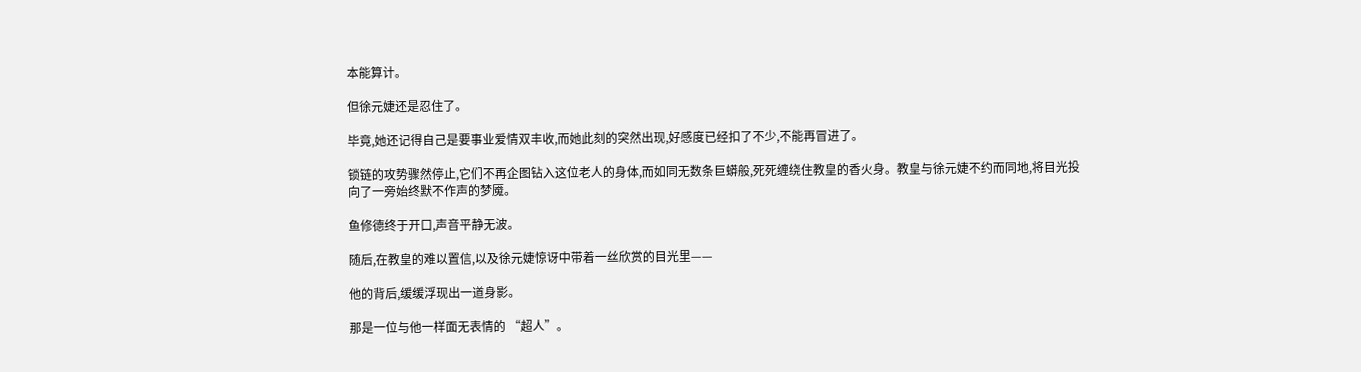本能算计。

但徐元婕还是忍住了。

毕竟,她还记得自己是要事业爱情双丰收,而她此刻的突然出现,好感度已经扣了不少,不能再冒进了。

锁链的攻势骤然停止,它们不再企图钻入这位老人的身体,而如同无数条巨蟒般,死死缠绕住教皇的香火身。教皇与徐元婕不约而同地,将目光投向了一旁始终默不作声的梦魇。

鱼修德终于开口,声音平静无波。

随后,在教皇的难以置信,以及徐元婕惊讶中带着一丝欣赏的目光里——

他的背后,缓缓浮现出一道身影。

那是一位与他一样面无表情的 “超人”。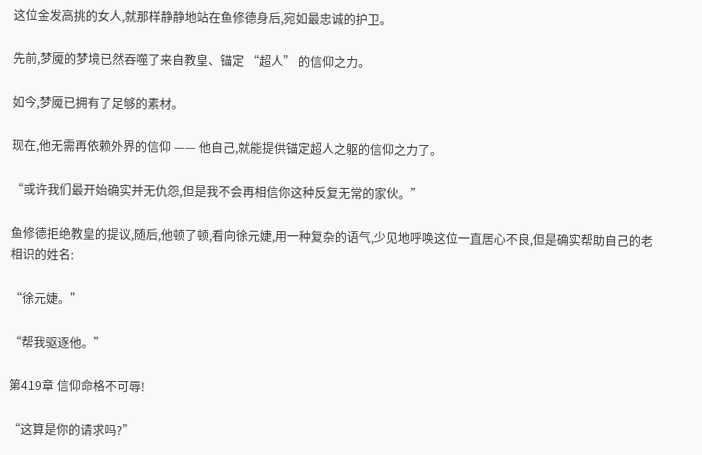这位金发高挑的女人,就那样静静地站在鱼修德身后,宛如最忠诚的护卫。

先前,梦魇的梦境已然吞噬了来自教皇、锚定 “超人” 的信仰之力。

如今,梦魇已拥有了足够的素材。

现在,他无需再依赖外界的信仰 —— 他自己,就能提供锚定超人之躯的信仰之力了。

“或许我们最开始确实并无仇怨,但是我不会再相信你这种反复无常的家伙。”

鱼修德拒绝教皇的提议,随后,他顿了顿,看向徐元婕,用一种复杂的语气,少见地呼唤这位一直居心不良,但是确实帮助自己的老相识的姓名:

“徐元婕。”

“帮我驱逐他。”

第419章 信仰命格不可辱!

“这算是你的请求吗?”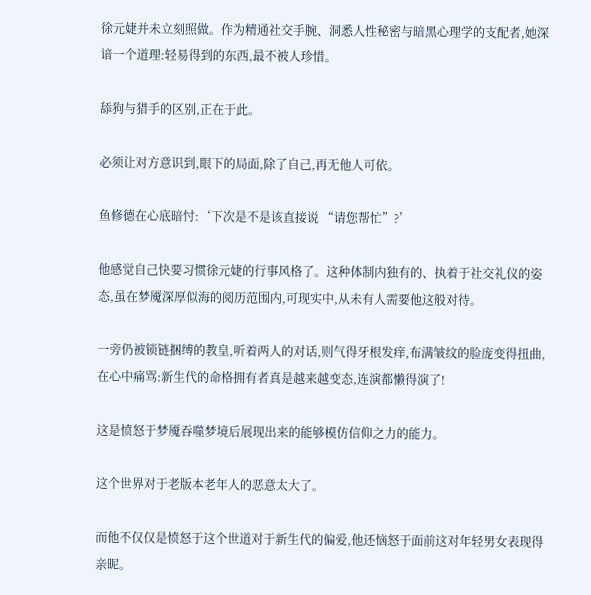徐元婕并未立刻照做。作为精通社交手腕、洞悉人性秘密与暗黑心理学的支配者,她深谙一个道理:轻易得到的东西,最不被人珍惜。

舔狗与猎手的区别,正在于此。

必须让对方意识到,眼下的局面,除了自己,再无他人可依。

鱼修德在心底暗忖:‘下次是不是该直接说 “请您帮忙”?’

他感觉自己快要习惯徐元婕的行事风格了。这种体制内独有的、执着于社交礼仪的姿态,虽在梦魇深厚似海的阅历范围内,可现实中,从未有人需要他这般对待。

一旁仍被锁链捆缚的教皇,听着两人的对话,则气得牙根发痒,布满皱纹的脸庞变得扭曲,在心中痛骂:新生代的命格拥有者真是越来越变态,连演都懒得演了!

这是愤怒于梦魇吞噬梦境后展现出来的能够模仿信仰之力的能力。

这个世界对于老版本老年人的恶意太大了。

而他不仅仅是愤怒于这个世道对于新生代的偏爱,他还恼怒于面前这对年轻男女表现得亲昵。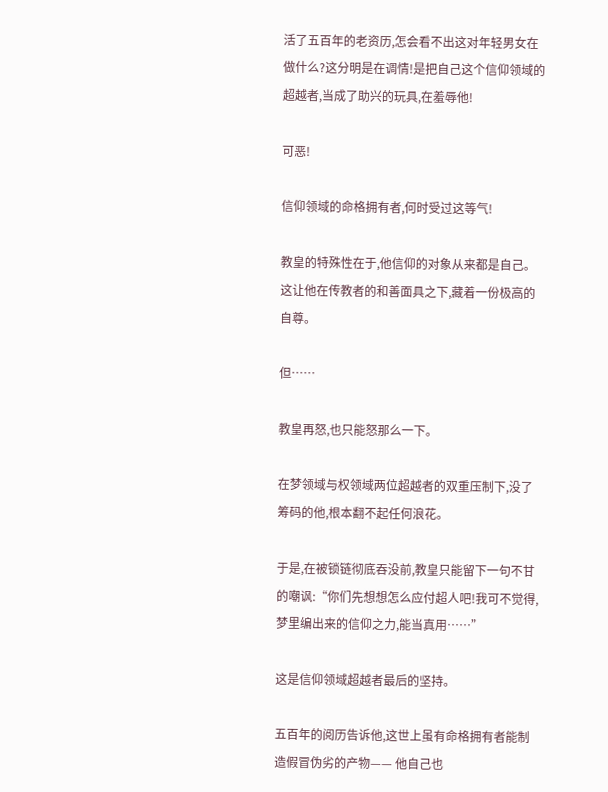活了五百年的老资历,怎会看不出这对年轻男女在做什么?这分明是在调情!是把自己这个信仰领域的超越者,当成了助兴的玩具,在羞辱他!

可恶!

信仰领域的命格拥有者,何时受过这等气!

教皇的特殊性在于,他信仰的对象从来都是自己。这让他在传教者的和善面具之下,藏着一份极高的自尊。

但……

教皇再怒,也只能怒那么一下。

在梦领域与权领域两位超越者的双重压制下,没了筹码的他,根本翻不起任何浪花。

于是,在被锁链彻底吞没前,教皇只能留下一句不甘的嘲讽:“你们先想想怎么应付超人吧!我可不觉得,梦里编出来的信仰之力,能当真用……”

这是信仰领域超越者最后的坚持。

五百年的阅历告诉他,这世上虽有命格拥有者能制造假冒伪劣的产物—— 他自己也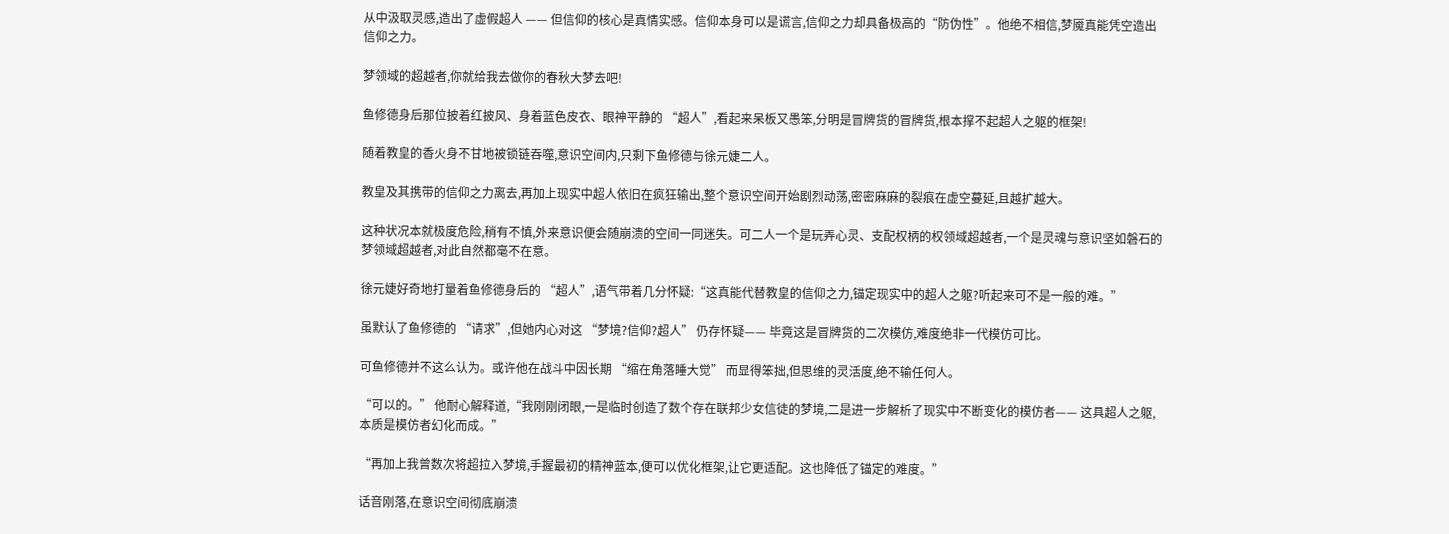从中汲取灵感,造出了虚假超人 —— 但信仰的核心是真情实感。信仰本身可以是谎言,信仰之力却具备极高的“防伪性”。他绝不相信,梦魇真能凭空造出信仰之力。

梦领域的超越者,你就给我去做你的春秋大梦去吧!

鱼修德身后那位披着红披风、身着蓝色皮衣、眼神平静的 “超人”,看起来呆板又愚笨,分明是冒牌货的冒牌货,根本撑不起超人之躯的框架!

随着教皇的香火身不甘地被锁链吞噬,意识空间内,只剩下鱼修德与徐元婕二人。

教皇及其携带的信仰之力离去,再加上现实中超人依旧在疯狂输出,整个意识空间开始剧烈动荡,密密麻麻的裂痕在虚空蔓延,且越扩越大。

这种状况本就极度危险,稍有不慎,外来意识便会随崩溃的空间一同迷失。可二人一个是玩弄心灵、支配权柄的权领域超越者,一个是灵魂与意识坚如磐石的梦领域超越者,对此自然都毫不在意。

徐元婕好奇地打量着鱼修德身后的 “超人”,语气带着几分怀疑:“这真能代替教皇的信仰之力,锚定现实中的超人之躯?听起来可不是一般的难。”

虽默认了鱼修德的 “请求”,但她内心对这 “梦境?信仰?超人” 仍存怀疑—— 毕竟这是冒牌货的二次模仿,难度绝非一代模仿可比。

可鱼修德并不这么认为。或许他在战斗中因长期 “缩在角落睡大觉” 而显得笨拙,但思维的灵活度,绝不输任何人。

“可以的。” 他耐心解释道,“我刚刚闭眼,一是临时创造了数个存在联邦少女信徒的梦境,二是进一步解析了现实中不断变化的模仿者—— 这具超人之躯,本质是模仿者幻化而成。”

“再加上我曾数次将超拉入梦境,手握最初的精神蓝本,便可以优化框架,让它更适配。这也降低了锚定的难度。”

话音刚落,在意识空间彻底崩溃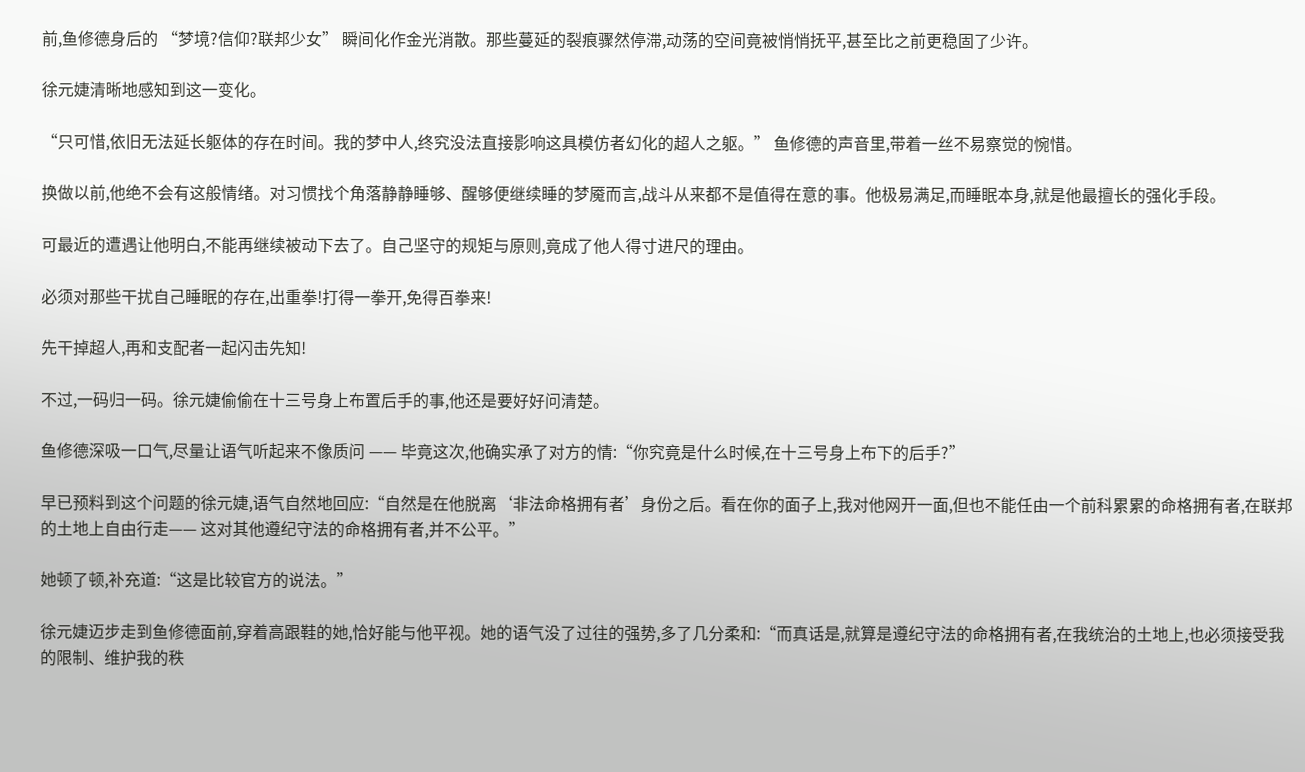前,鱼修德身后的 “梦境?信仰?联邦少女” 瞬间化作金光消散。那些蔓延的裂痕骤然停滞,动荡的空间竟被悄悄抚平,甚至比之前更稳固了少许。

徐元婕清晰地感知到这一变化。

“只可惜,依旧无法延长躯体的存在时间。我的梦中人,终究没法直接影响这具模仿者幻化的超人之躯。” 鱼修德的声音里,带着一丝不易察觉的惋惜。

换做以前,他绝不会有这般情绪。对习惯找个角落静静睡够、醒够便继续睡的梦魇而言,战斗从来都不是值得在意的事。他极易满足,而睡眠本身,就是他最擅长的强化手段。

可最近的遭遇让他明白,不能再继续被动下去了。自己坚守的规矩与原则,竟成了他人得寸进尺的理由。

必须对那些干扰自己睡眠的存在,出重拳!打得一拳开,免得百拳来!

先干掉超人,再和支配者一起闪击先知!

不过,一码归一码。徐元婕偷偷在十三号身上布置后手的事,他还是要好好问清楚。

鱼修德深吸一口气,尽量让语气听起来不像质问 —— 毕竟这次,他确实承了对方的情:“你究竟是什么时候,在十三号身上布下的后手?”

早已预料到这个问题的徐元婕,语气自然地回应:“自然是在他脱离‘非法命格拥有者’身份之后。看在你的面子上,我对他网开一面,但也不能任由一个前科累累的命格拥有者,在联邦的土地上自由行走—— 这对其他遵纪守法的命格拥有者,并不公平。”

她顿了顿,补充道:“这是比较官方的说法。”

徐元婕迈步走到鱼修德面前,穿着高跟鞋的她,恰好能与他平视。她的语气没了过往的强势,多了几分柔和:“而真话是,就算是遵纪守法的命格拥有者,在我统治的土地上,也必须接受我的限制、维护我的秩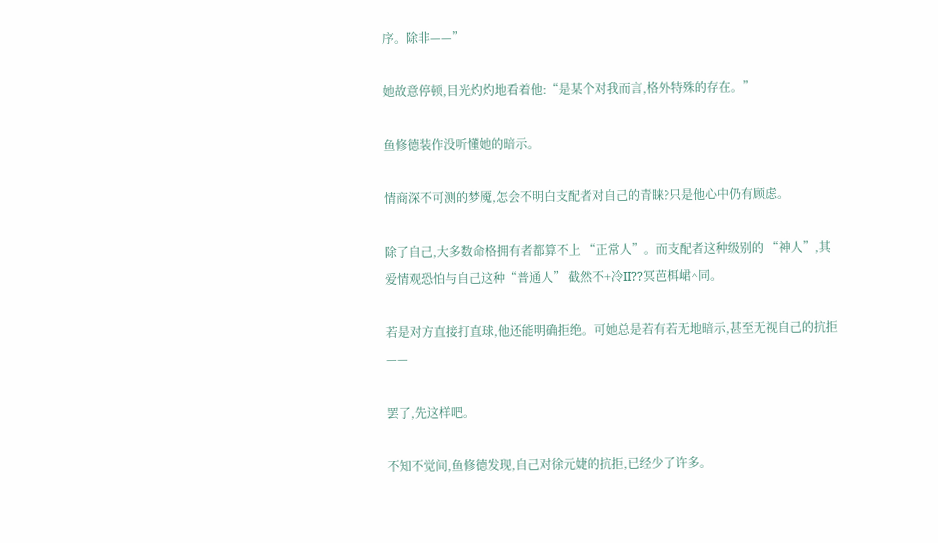序。除非——”

她故意停顿,目光灼灼地看着他:“是某个对我而言,格外特殊的存在。”

鱼修德装作没听懂她的暗示。

情商深不可测的梦魇,怎会不明白支配者对自己的青睐?只是他心中仍有顾虑。

除了自己,大多数命格拥有者都算不上 “正常人”。而支配者这种级别的 “神人”,其爱情观恐怕与自己这种“普通人” 截然不+冷II??冥芭栮峮^同。

若是对方直接打直球,他还能明确拒绝。可她总是若有若无地暗示,甚至无视自己的抗拒——

罢了,先这样吧。

不知不觉间,鱼修德发现,自己对徐元婕的抗拒,已经少了许多。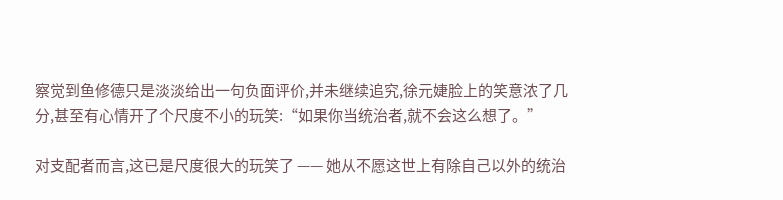察觉到鱼修德只是淡淡给出一句负面评价,并未继续追究,徐元婕脸上的笑意浓了几分,甚至有心情开了个尺度不小的玩笑:“如果你当统治者,就不会这么想了。”

对支配者而言,这已是尺度很大的玩笑了 —— 她从不愿这世上有除自己以外的统治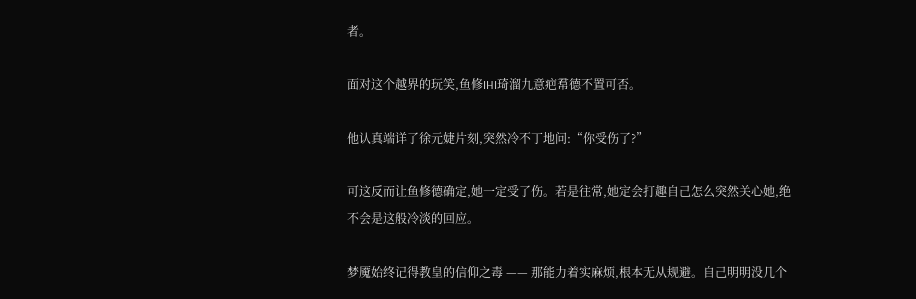者。

面对这个越界的玩笑,鱼修IHI琦溜九意疤帬德不置可否。

他认真端详了徐元婕片刻,突然冷不丁地问:“你受伤了?”

可这反而让鱼修德确定,她一定受了伤。若是往常,她定会打趣自己怎么突然关心她,绝不会是这般冷淡的回应。

梦魇始终记得教皇的信仰之毒 —— 那能力着实麻烦,根本无从规避。自己明明没几个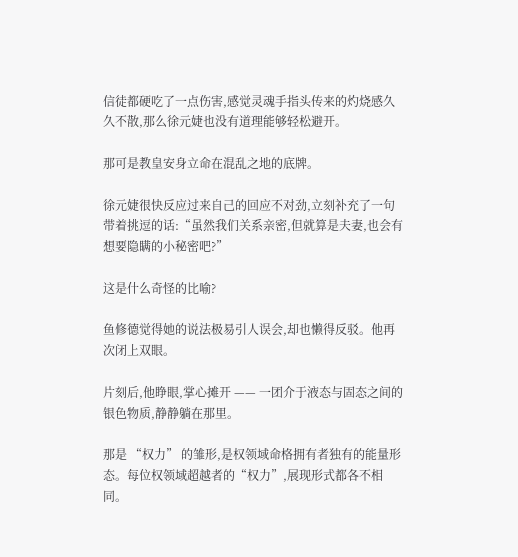信徒都硬吃了一点伤害,感觉灵魂手指头传来的灼烧感久久不散,那么徐元婕也没有道理能够轻松避开。

那可是教皇安身立命在混乱之地的底牌。

徐元婕很快反应过来自己的回应不对劲,立刻补充了一句带着挑逗的话:“虽然我们关系亲密,但就算是夫妻,也会有想要隐瞒的小秘密吧?”

这是什么奇怪的比喻?

鱼修德觉得她的说法极易引人误会,却也懒得反驳。他再次闭上双眼。

片刻后,他睁眼,掌心摊开 —— 一团介于液态与固态之间的银色物质,静静躺在那里。

那是 “权力” 的雏形,是权领域命格拥有者独有的能量形态。每位权领域超越者的“权力”,展现形式都各不相同。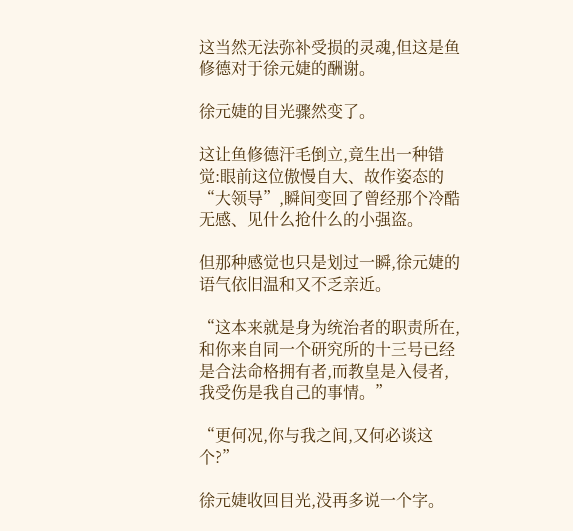这当然无法弥补受损的灵魂,但这是鱼修德对于徐元婕的酬谢。

徐元婕的目光骤然变了。

这让鱼修德汗毛倒立,竟生出一种错觉:眼前这位傲慢自大、故作姿态的“大领导”,瞬间变回了曾经那个冷酷无感、见什么抢什么的小强盗。

但那种感觉也只是划过一瞬,徐元婕的语气依旧温和又不乏亲近。

“这本来就是身为统治者的职责所在,和你来自同一个研究所的十三号已经是合法命格拥有者,而教皇是入侵者,我受伤是我自己的事情。”

“更何况,你与我之间,又何必谈这个?”

徐元婕收回目光,没再多说一个字。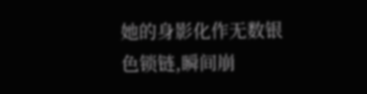她的身影化作无数银色锁链,瞬间崩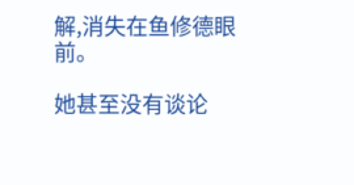解,消失在鱼修德眼前。

她甚至没有谈论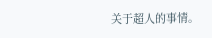关于超人的事情。